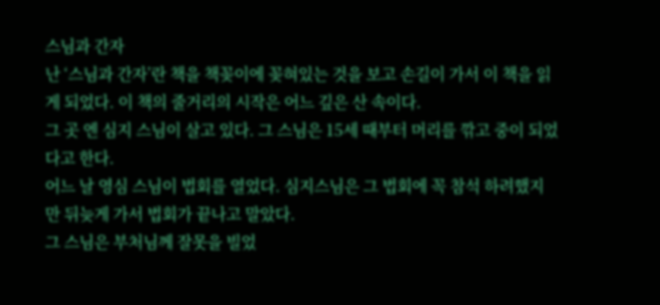스님과 간자
난 ‘스님과 간자’란 책을 책꽂이에 꽂혀있는 것을 보고 손길이 가서 이 책을 읽게 되었다. 이 책의 줄거리의 시작은 어느 깊은 산 속이다.
그 곳 엔 심지 스님이 살고 있다. 그 스님은 15세 때부터 머리를 깎고 중이 되었다고 한다.
어느 날 영심 스님이 법회를 열었다. 심지스님은 그 법회에 꼭 참석 하려했지만 뒤늦게 가서 법회가 끝나고 말았다.
그 스님은 부처님께 잘못을 빌었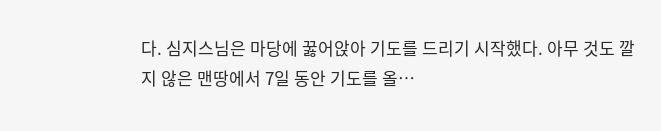다. 심지스님은 마당에 꿇어앉아 기도를 드리기 시작했다. 아무 것도 깔지 않은 맨땅에서 7일 동안 기도를 올…